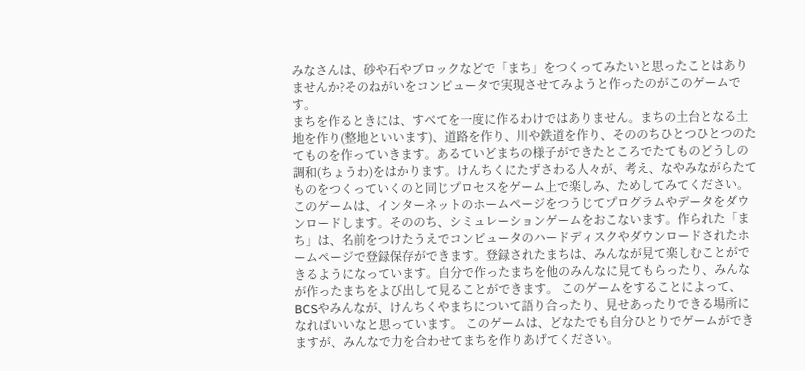みなさんは、砂や石やブロックなどで「まち」をつくってみたいと思ったことはありませんか?そのねがいをコンピュータで実現させてみようと作ったのがこのゲームです。
まちを作るときには、すべてを一度に作るわけではありません。まちの土台となる土地を作り(整地といいます)、道路を作り、川や鉄道を作り、そののちひとつひとつのたてものを作っていきます。あるていどまちの様子ができたところでたてものどうしの調和(ちょうわ)をはかります。けんちくにたずさわる人々が、考え、なやみながらたてものをつくっていくのと同じプロセスをゲーム上で楽しみ、ためしてみてください。
このゲームは、インターネットのホームページをつうじてプログラムやデータをダウンロードします。そののち、シミュレーションゲームをおこないます。作られた「まち」は、名前をつけたうえでコンピュータのハードディスクやダウンロードされたホームページで登録保存ができます。登録されたまちは、みんなが見て楽しむことができるようになっています。自分で作ったまちを他のみんなに見てもらったり、みんなが作ったまちをよび出して見ることができます。 このゲームをすることによって、BCSやみんなが、けんちくやまちについて語り合ったり、見せあったりできる場所になればいいなと思っています。 このゲームは、どなたでも自分ひとりでゲームができますが、みんなで力を合わせてまちを作りあげてください。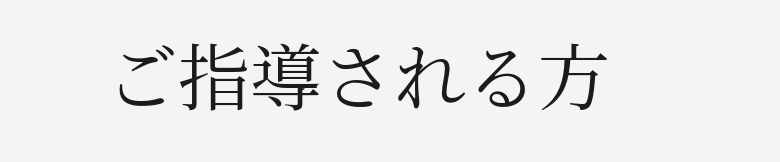ご指導される方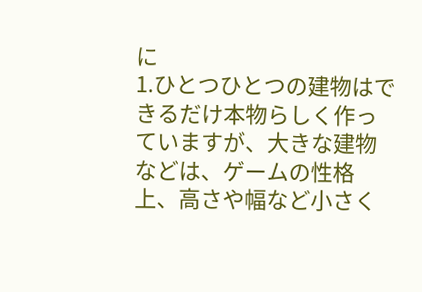に
1.ひとつひとつの建物はできるだけ本物らしく作っていますが、大きな建物などは、ゲームの性格上、高さや幅など小さく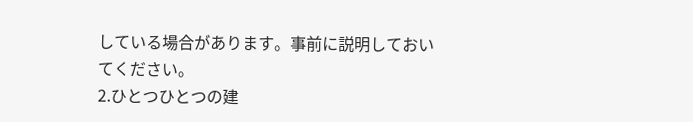している場合があります。事前に説明しておいてください。
2.ひとつひとつの建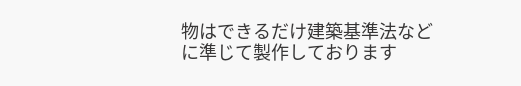物はできるだけ建築基準法などに準じて製作しております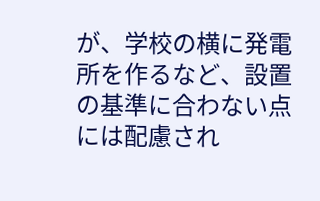が、学校の横に発電所を作るなど、設置の基準に合わない点には配慮され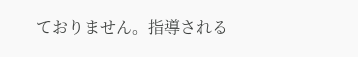ておりません。指導される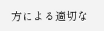方による適切な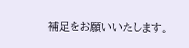補足をお願いいたします。